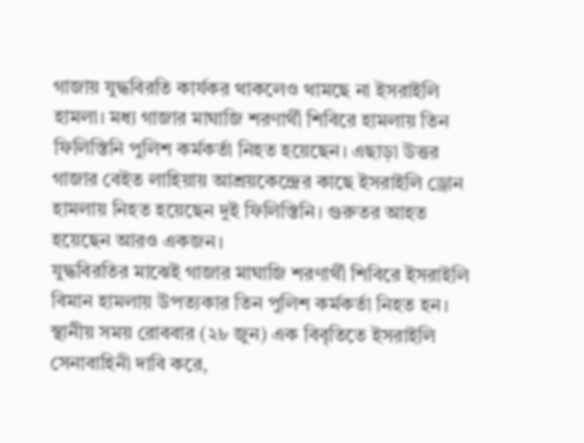গাজায় যুদ্ধবিরতি কার্যকর থাকলেও থামছে না ইসরাইলি হামলা। মধ্য গাজার মাঘাজি শরণার্থী শিবিরে হামলায় তিন ফিলিস্তিনি পুলিশ কর্মকর্তা নিহত হয়েছেন। এছাড়া উত্তর গাজার বেইত লাহিয়ায় আশ্রয়কেন্দ্রের কাছে ইসরাইলি ড্রোন হামলায় নিহত হয়েছেন দুই ফিলিস্তিনি। গুরুতর আহত হয়েছেন আরও একজন।
যুদ্ধবিরতির মাঝেই গাজার মাঘাজি শরণার্থী শিবিরে ইসরাইলি বিমান হামলায় উপত্যকার তিন পুলিশ কর্মকর্তা নিহত হন। স্থানীয় সময় রোববার (২৮ জুন) এক বিবৃতিতে ইসরাইলি সেনাবাহিনী দাবি করে,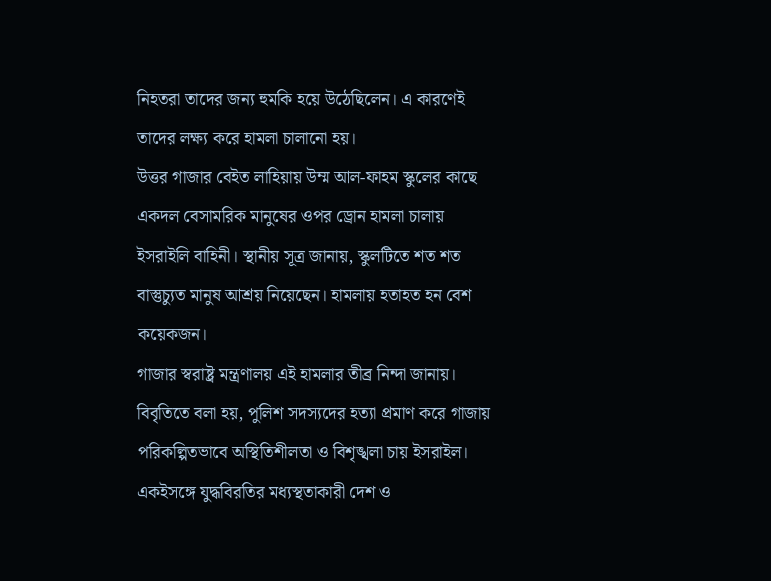নিহতরা তাদের জন্য হুমকি হয়ে উঠেছিলেন। এ কারণেই তাদের লক্ষ্য করে হামলা চালানো হয়।
উত্তর গাজার বেইত লাহিয়ায় উম্ম আল-ফাহম স্কুলের কাছে একদল বেসামরিক মানুষের ওপর ড্রোন হামলা চালায় ইসরাইলি বাহিনী। স্থানীয় সূত্র জানায়, স্কুলটিতে শত শত বাস্তুচ্যুত মানুষ আশ্রয় নিয়েছেন। হামলায় হতাহত হন বেশ কয়েকজন।
গাজার স্বরাষ্ট্র মন্ত্রণালয় এই হামলার তীব্র নিন্দা জানায়। বিবৃতিতে বলা হয়, পুলিশ সদস্যদের হত্যা প্রমাণ করে গাজায় পরিকল্পিতভাবে অস্থিতিশীলতা ও বিশৃঙ্খলা চায় ইসরাইল। একইসঙ্গে যুদ্ধবিরতির মধ্যস্থতাকারী দেশ ও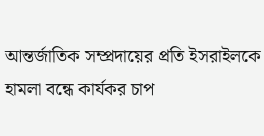আন্তর্জাতিক সম্প্রদায়ের প্রতি ইসরাইলকে হামলা বন্ধে কার্যকর চাপ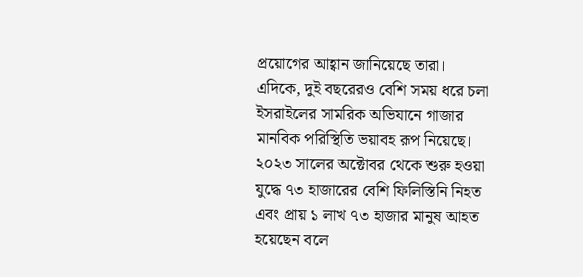প্রয়োগের আহ্বান জানিয়েছে তারা।
এদিকে, দুই বছরেরও বেশি সময় ধরে চলা ইসরাইলের সামরিক অভিযানে গাজার মানবিক পরিস্থিতি ভয়াবহ রূপ নিয়েছে। ২০২৩ সালের অক্টোবর থেকে শুরু হওয়া যুদ্ধে ৭৩ হাজারের বেশি ফিলিস্তিনি নিহত এবং প্রায় ১ লাখ ৭৩ হাজার মানুষ আহত হয়েছেন বলে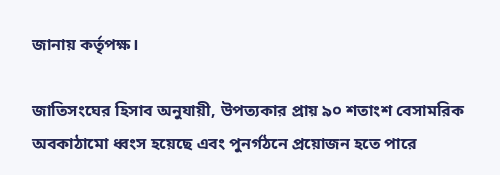জানায় কর্তৃপক্ষ।

জাতিসংঘের হিসাব অনুযায়ী, উপত্যকার প্রায় ৯০ শতাংশ বেসামরিক অবকাঠামো ধ্বংস হয়েছে এবং পুনর্গঠনে প্রয়োজন হতে পারে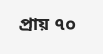প্রায় ৭০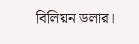বিলিয়ন ডলার।